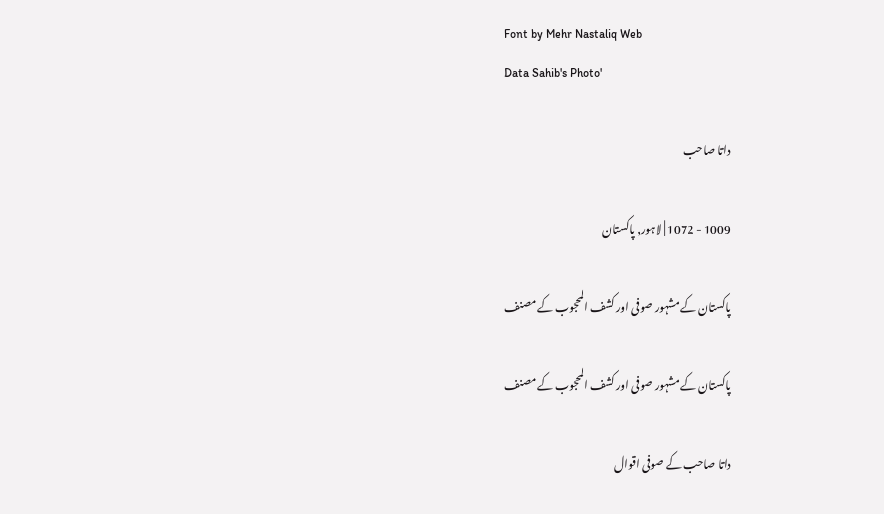Font by Mehr Nastaliq Web
Data Sahib's Photo'

داتا صاحب

1009 - 1072 | لاہور, پاکستان

پاکستان کے مشہور صوفی اور کشف المحجوب کے مصنف

پاکستان کے مشہور صوفی اور کشف المحجوب کے مصنف

داتا صاحب کے صوفی اقوال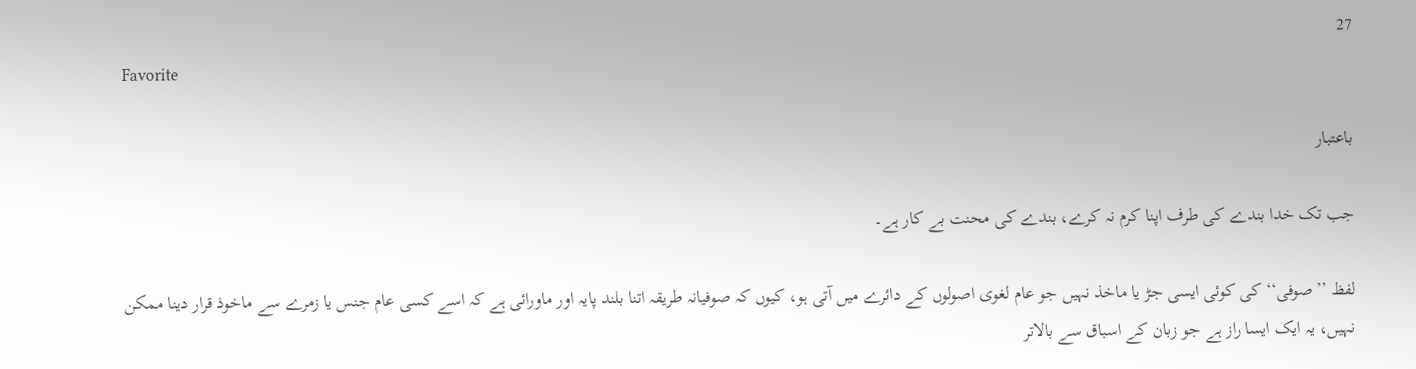27
Favorite

باعتبار

جب تک خدا بندے کی طرف اپنا کرم نہ کرے، بندے کی محنت بے کار ہے۔

لفظ ’’صوفی‘‘ کی کوئی ایسی جڑ یا ماخذ نہیں جو عام لغوی اصولوں کے دائرے میں آتی ہو، کیوں کہ صوفیانہ طریقہ اتنا بلند پایہ اور ماورائی ہے کہ اسے کسی عام جنس یا زمرے سے ماخوذ قرار دینا ممکن نہیں، یہ ایک ایسا راز ہے جو زبان کے اسباق سے بالاتر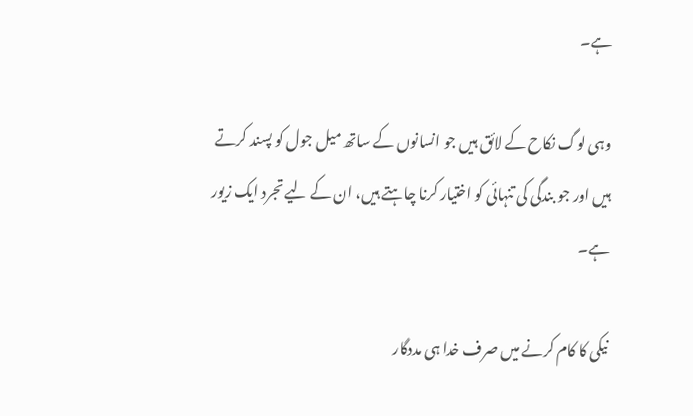ہے۔

وہی لوگ نکاح کے لائق ہیں جو انسانوں کے ساتھ میل جول کو پسند کرتے ہیں اور جو بندگی کی تنہائی کو اختیار کرنا چاہتے ہیں، ان کے لیے تجرد ایک زیور ہے۔

نیکی کا کام کرنے میں صرف خدا ہی مددگار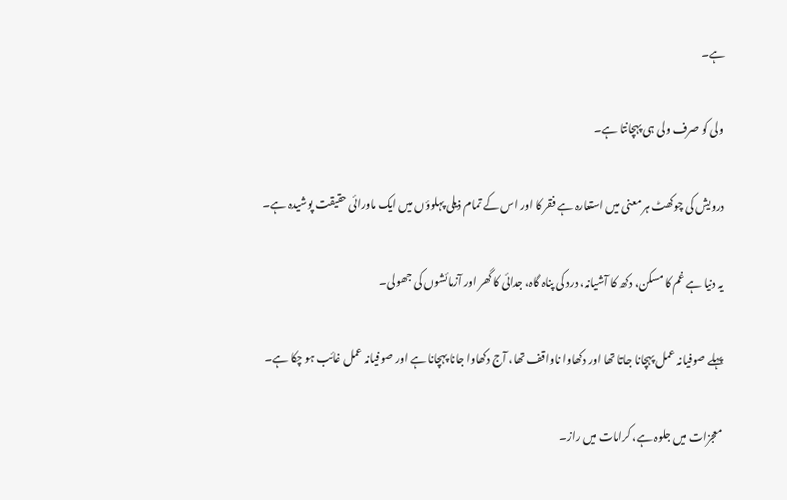ہے۔

ولی کو صرف ولی ہی پہچانتا ہے۔

درویش کی چوکھٹ ہر معنی میں استعارہ ہے فقر کا اور اس کے تمام ذیلی پہلوؤں میں ایک ماورائی حقیقت پوشیدہ ہے۔

یہ دنیا ہے غم کا مسکن، دکھ کا آشیانہ، درد کی پناہ گاہ، جدائی کا گھر اور آزمائشوں کی جھولی۔

پہلے صوفیانہ عمل پہچانا جاتا تھا اور دکھاوا ناواقف تھا، آج دکھاوا جانا پہچانا ہے اور صوفیانہ عمل غائب ہو چکا ہے۔

معجزات میں جلوہ ہے، کرامات میں راز۔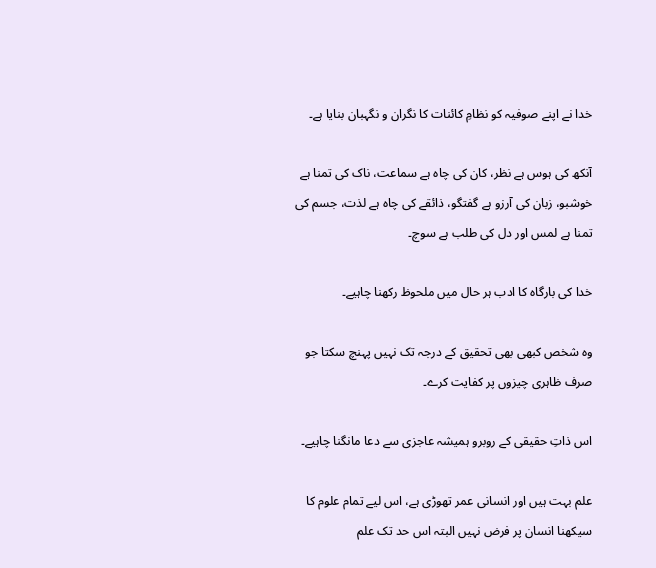خدا نے اپنے صوفیہ کو نظامِ کائنات کا نگران و نگہبان بنایا ہے۔

آنکھ کی ہوس ہے نظر، کان کی چاہ ہے سماعت، ناک کی تمنا ہے خوشبو، زبان کی آرزو ہے گفتگو، ذائقے کی چاہ ہے لذت، جسم کی تمنا ہے لمس اور دل کی طلب ہے سوچ۔

خدا کی بارگاہ کا ادب ہر حال میں ملحوظ رکھنا چاہیے۔

وہ شخص کبھی بھی تحقیق کے درجہ تک نہیں پہنچ سکتا جو صرف ظاہری چیزوں پر کفایت کرے۔

اس ذاتِ حقیقی کے روبرو ہمیشہ عاجزی سے دعا مانگنا چاہیے۔

علم بہت ہیں اور انسانی عمر تھوڑی ہے، اس لیے تمام علوم کا سیکھنا انسان پر فرض نہیں البتہ اس حد تک علم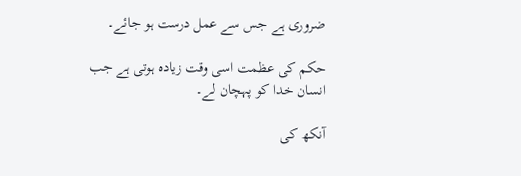ضروری ہے جس سے عمل درست ہو جائے۔

حکم کی عظمت اسی وقت زیادہ ہوتی ہے جب انسان خدا کو پہچان لے۔

آنکھ کی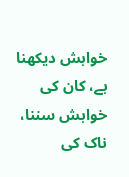خواہش دیکھنا ہے، کان کی خواہش سننا، ناک کی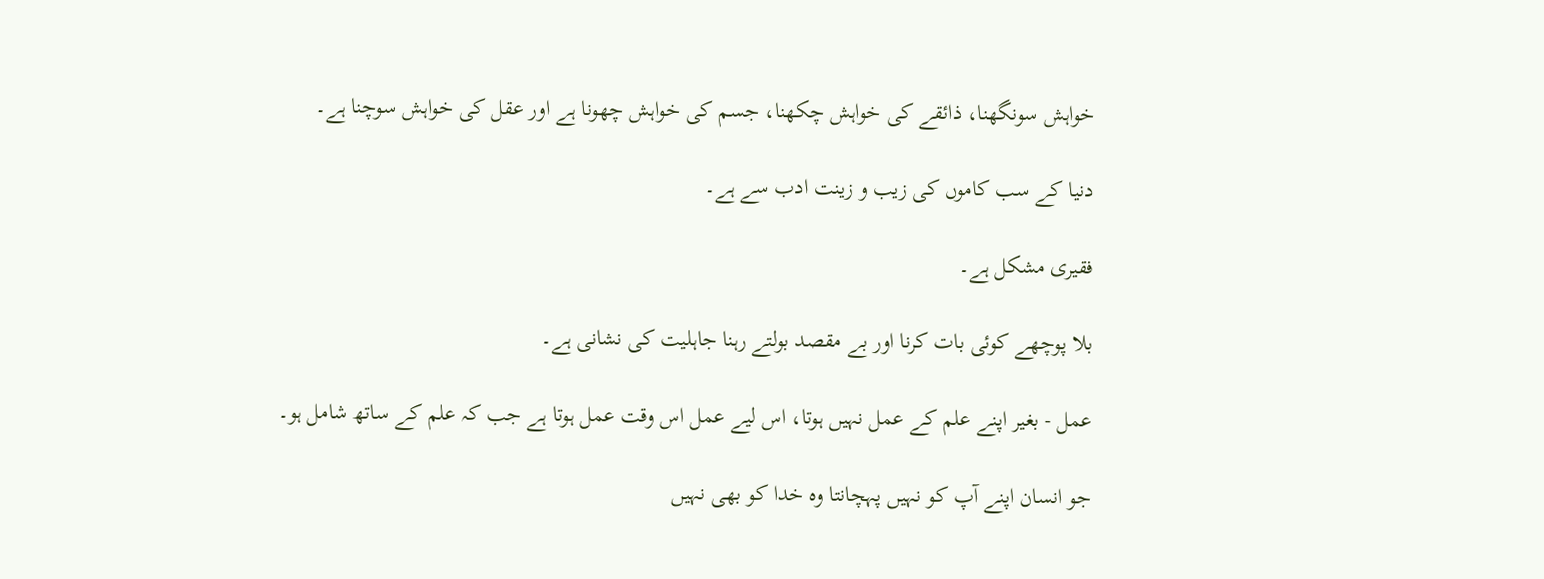خواہش سونگھنا، ذائقے کی خواہش چکھنا، جسم کی خواہش چھونا ہے اور عقل کی خواہش سوچنا ہے۔

دنیا کے سب کاموں کی زیب و زینت ادب سے ہے۔

فقیری مشکل ہے۔

بلا پوچھے کوئی بات کرنا اور بے مقصد بولتے رہنا جاہلیت کی نشانی ہے۔

عمل - بغیر اپنے علم کے عمل نہیں ہوتا، اس لیے عمل اس وقت عمل ہوتا ہے جب کہ علم کے ساتھ شامل ہو۔

جو انسان اپنے آپ کو نہیں پہچانتا وہ خدا کو بھی نہیں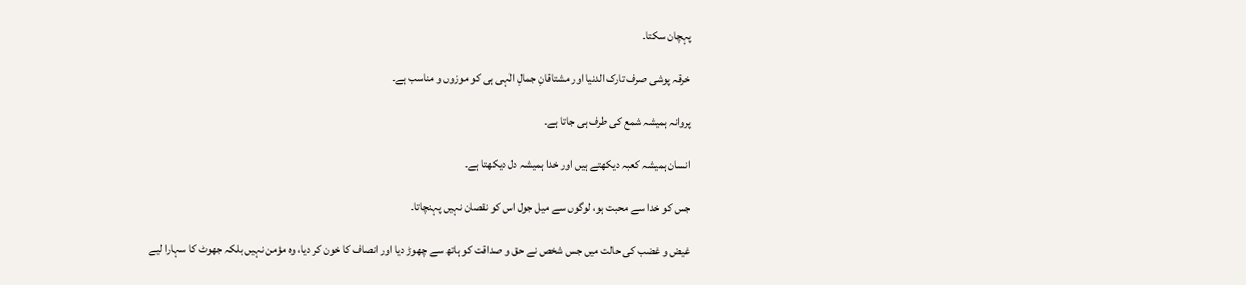پہچان سکتا۔

خرقہ پوشی صرف تارک الدنیا اور مشتاقانِ جمالِ الٰہی ہی کو موزوں و مناسب ہے۔

پروانہ ہمیشہ شمع کی طرف ہی جاتا ہے۔

انسان ہمیشہ کعبہ دیکھتے ہیں اور خدا ہمیشہ دل دیکھتا ہے۔

جس کو خدا سے محبت ہو، لوگوں سے میل جول اس کو نقصان نہیں پہنچاتا۔

غیض و غضب کی حالت میں جس شخص نے حق و صداقت کو ہاتھ سے چھوڑ دیا اور انصاف کا خون کر دیا، وہ مؤمن نہیں بلکہ جھوٹ کا سہارا لیے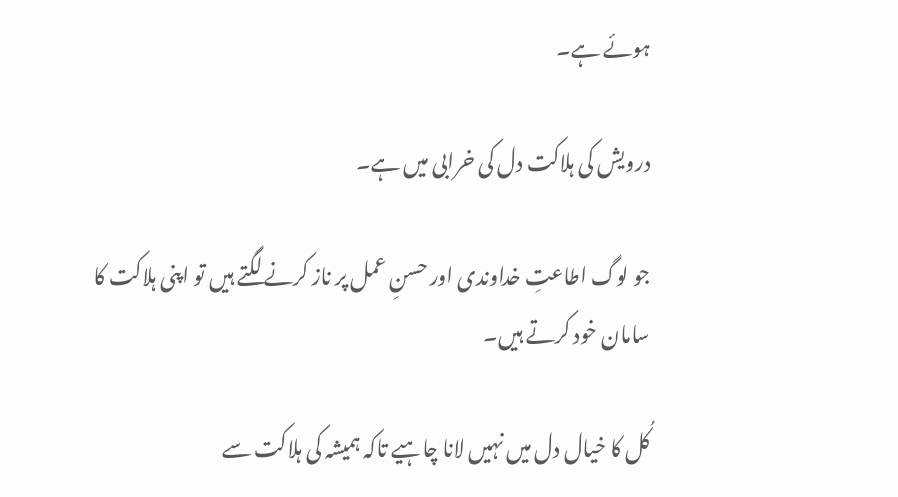ہوئے ہے۔

درویش کی ہلاکت دل کی خرابی میں ہے۔

جو لوگ اطاعتِ خداوندی اور حسنِ عمل پر ناز کرنے لگتے ہیں تو اپنی ہلاکت کا سامان خود کرتے ہیں۔

کُل کا خیال دل میں نہیں لانا چاہیے تاکہ ہمیشہ کی ہلاکت سے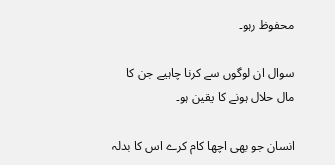محفوظ رہو۔

سوال ان لوگوں سے کرنا چاہیے جن کا مال حلال ہونے کا یقین ہو۔

انسان جو بھی اچھا کام کرے اس کا بدلہ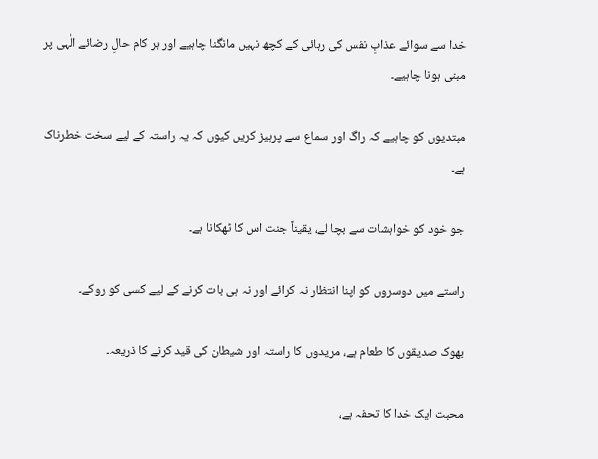خدا سے سوائے عذابِ نفس کی رہائی کے کچھ نہیں مانگنا چاہیے اور ہر کام حالِ رضائے الٰہی پر مبنی ہونا چاہیے۔

مبتدیوں کو چاہیے کہ راگ اور سماع سے پرہیز کریں کیوں کہ یہ راستہ کے لیے سخت خطرناک ہے۔

جو خود کو خواہشات سے بچا لے، یقیناً جنت اس کا ٹھکانا ہے۔

راستے میں دوسروں کو اپنا انتظار نہ کرائے اور نہ ہی بات کرنے کے لیے کسی کو روکے۔

بھوک صدیقوں کا طعام ہے، مریدوں کا راستہ اور شیطان کی قید کرنے کا ذریعہ۔

محبت ایک خدا کا تحفہ ہے،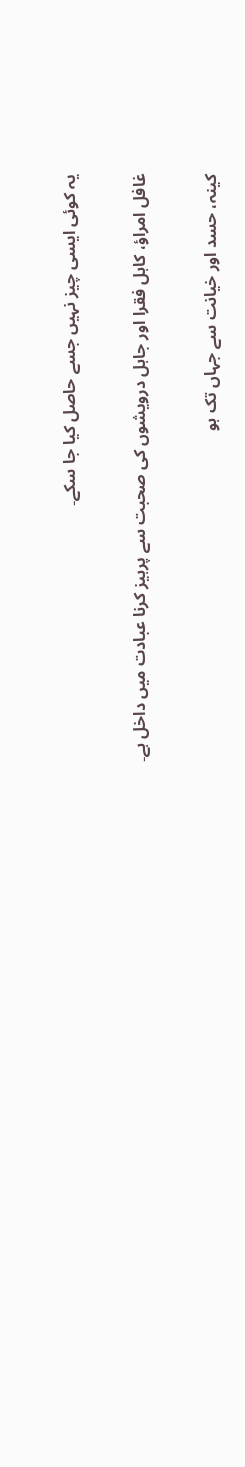یہ کوئی ایسی چیز نہیں جسے حاصل کیا جا سکے۔

غافل امراؤ، کاہل فقرا اور جاہل درویشوں کی صحبت سے پرہیز کرنا عبادت میں داخل ہے۔

کینہ، حسد اور خیانت سے جہاں تک ہو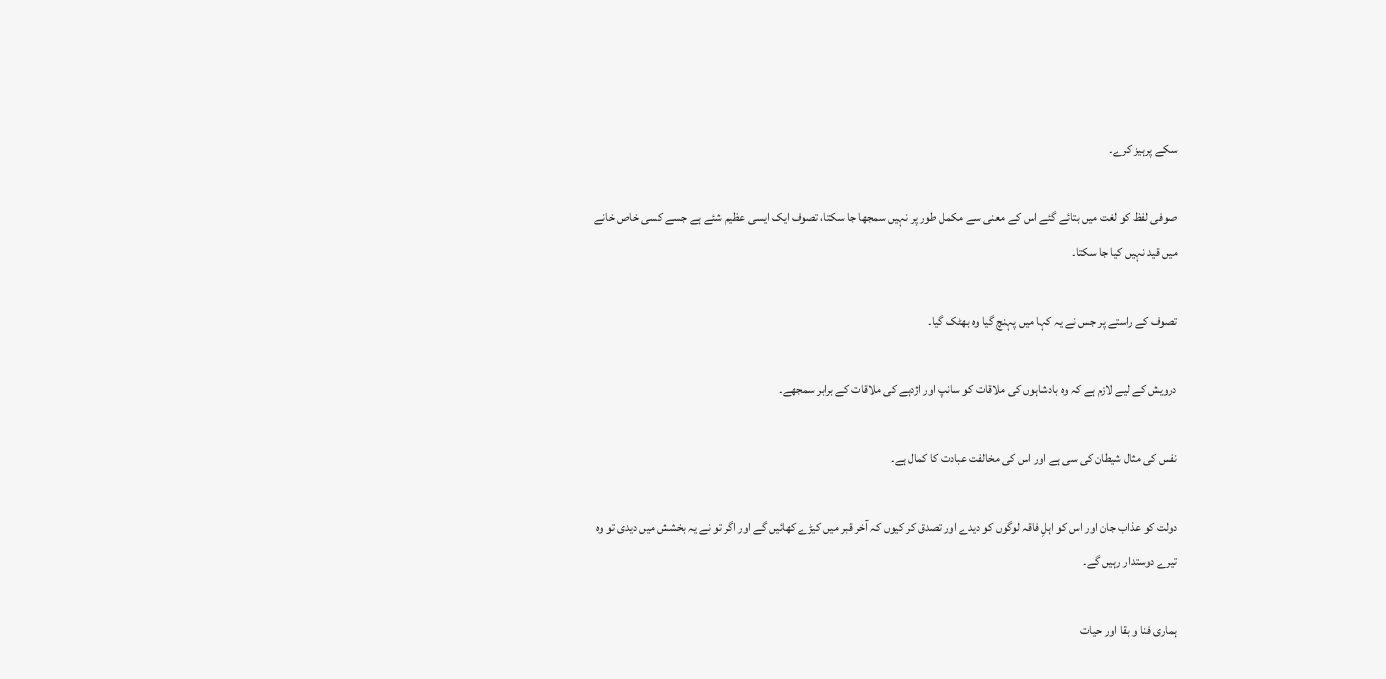سکے پرہیز کرے۔

صوفی لفظ کو لغت میں بتائے گئے اس کے معنی سے مکمل طور پر نہیں سمجھا جا سکتا، تصوف ایک ایسی عظیم شئے ہے جسے کسی خاص خانے میں قید نہیں کیا جا سکتا۔

تصوف کے راستے پر جس نے یہ کہا میں پہنچ گیا وہ بھٹک گیا۔

درویش کے لیے لازم ہے کہ وہ بادشاہوں کی ملاقات کو سانپ اور اژدہے کی ملاقات کے برابر سمجھے۔

نفس کی مثال شیطان کی سی ہے اور اس کی مخالفت عبادت کا کمال ہے۔

دولت کو عذاب جان اور اس کو اہلِ فاقہ لوگوں کو دیدے اور تصدق کر کیوں کہ آخر قبر میں کیڑے کھائیں گے اور اگر تو نے یہ بخشش میں دیدی تو وہ تیرے دوستدار رہیں گے۔

ہماری فنا و بقا اور حیات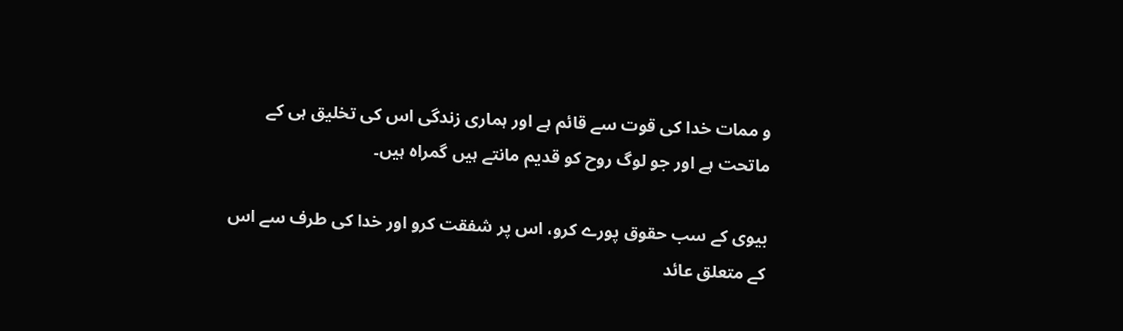و ممات خدا کی قوت سے قائم ہے اور ہماری زندگی اس کی تخلیق ہی کے ماتحت ہے اور جو لوگ روح کو قدیم مانتے ہیں گمراہ ہیں۔

بیوی کے سب حقوق پورے کرو، اس پر شفقت کرو اور خدا کی طرف سے اس کے متعلق عائد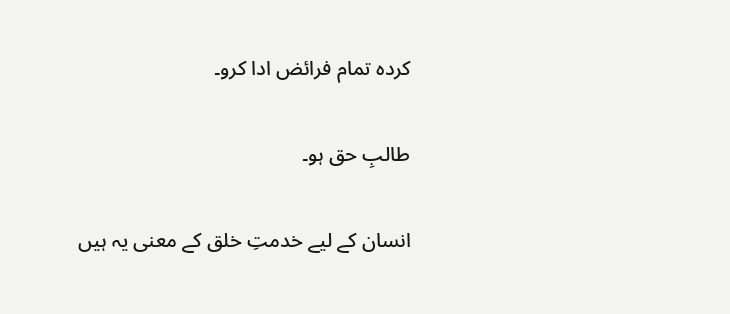کردہ تمام فرائض ادا کرو۔

طالبِ حق ہو۔

انسان کے لیے خدمتِ خلق کے معنی یہ ہیں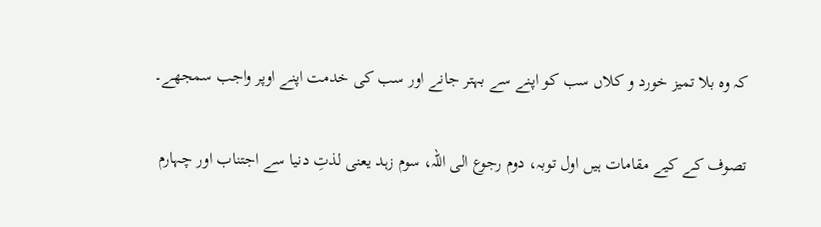کہ وہ بلا تمیز خورد و کلاں سب کو اپنے سے بہتر جانے اور سب کی خدمت اپنے اوپر واجب سمجھے۔

تصوف کے کیے مقامات ہیں اول توبہ، دوم رجوع الی اللہ، سوم زہد یعنی لذتِ دنیا سے اجتناب اور چہارم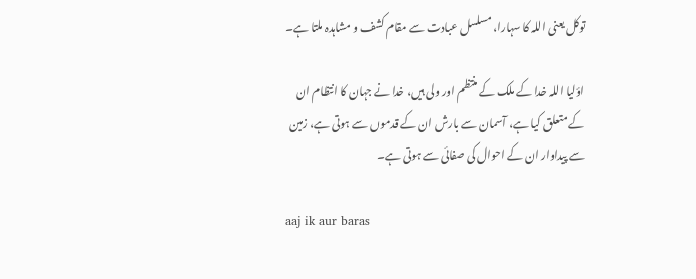توکل یعنی اللہ کا سہارا، مسلسل عبادت سے مقام کشف و مشاہدہ ملتا ہے۔

اؤلیا اللہ خدا کے ملک کے منتظم اور ولی ہیں، خدا نے جہان کا انتظام ان کے متعلق کیا ہے، آسمان سے بارش ان کے قدموں سے ہوتی ہے، زمین سے پیداوار ان کے احوال کی صفائی سے ہوتی ہے۔

aaj ik aur baras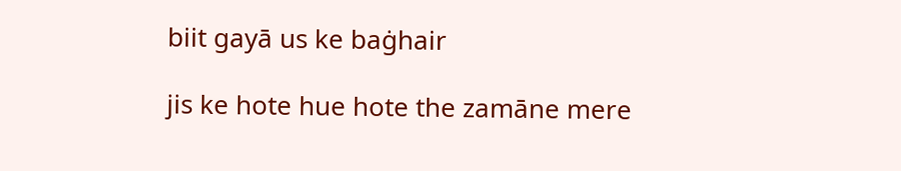biit gayā us ke baġhair

jis ke hote hue hote the zamāne mere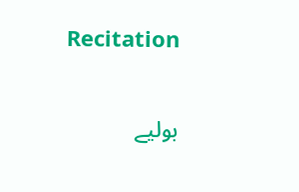Recitation

بولیے